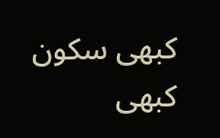کبھی سکون کبھی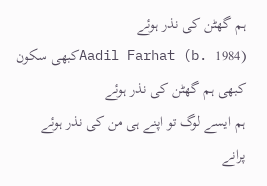ہم گھٹن کی نذر ہوئے
Aadil Farhat (b. 1984)کبھی سکون کبھی ہم گھٹن کی نذر ہوئے
ہم ایسے لوگ تو اپنے ہی من کی نذر ہوئے
پرانے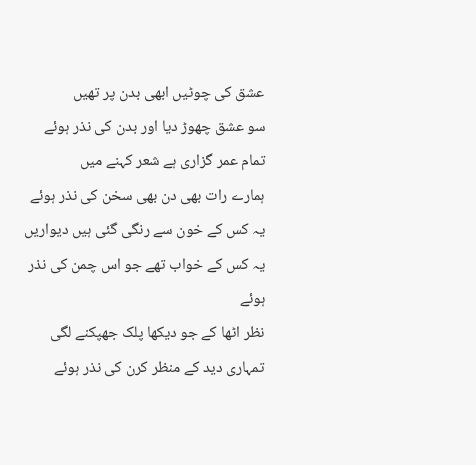عشق کی چوٹیں ابھی بدن پر تھیں
سو عشق چھوڑ دیا اور بدن کی نذر ہوئے
تمام عمر گزاری ہے شعر کہنے میں
ہمارے رات بھی دن بھی سخن کی نذر ہوئے
یہ کس کے خون سے رنگی گئی ہیں دیواریں
یہ کس کے خواب تھے جو اس چمن کی نذر ہوئے
نظر اٹھا کے جو دیکھا پلک جھپکنے لگی
تمہاری دید کے منظر کرن کی نذر ہوئے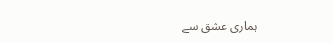ہماری عشق سے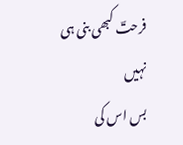فرحتؔ کبھی بنی ہی نہیں
بس اس کی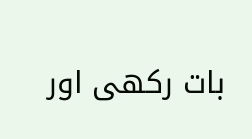بات رکھی اور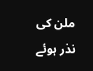ملن کی نذر ہوئے